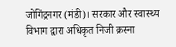जोगिंद्रनगर (मंडी)। सरकार और स्वास्थ्य विभाग द्वारा अधिकृत निजी क्रस्ना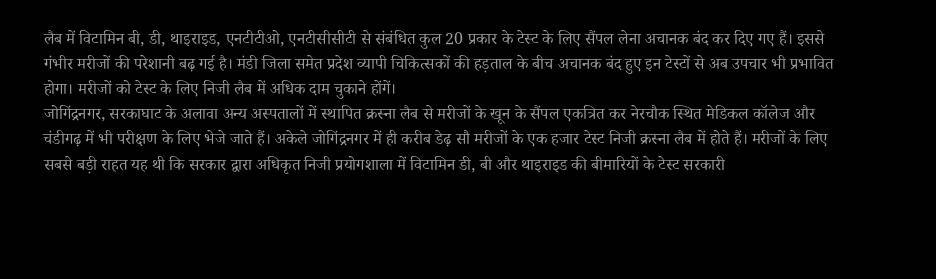लैब में विटामिन बी, डी, थाइराइड, एनटीटीओ, एनटीसीसीटी से संबंधित कुल 20 प्रकार के टेस्ट के लिए सैंपल लेना अचानक बंद कर दिए गए हैं। इससे गंभीर मरीजों की परेशानी बढ़ गई है। मंडी जिला समेत प्रदेश व्यापी चिकित्सकों की हड़ताल के बीच अचानक बंद हुए इन टेस्टों से अब उपचार भी प्रभावित होगा। मरीजों को टेस्ट के लिए निजी लैब में अधिक दाम चुकाने होंगें।
जोगिंद्रनगर, सरकाघाट के अलावा अन्य अस्पतालों में स्थापित क्रस्ना लैब से मरीजों के खून के सैंपल एकत्रित कर नेरचौक स्थित मेडिकल कॉलेज और चंडीगढ़ में भी परीक्षण के लिए भेजे जाते हैं। अकेले जोगिंद्रनगर में ही करीब डेढ़ सौ मरीजों के एक हजार टेस्ट निजी क्रस्ना लैब में होते हैं। मरीजों के लिए सबसे बड़ी राहत यह थी कि सरकार द्वारा अधिकृत निजी प्रयोगशाला में विटामिन डी, बी और थाइराइड की बीमारियों के टेस्ट सरकारी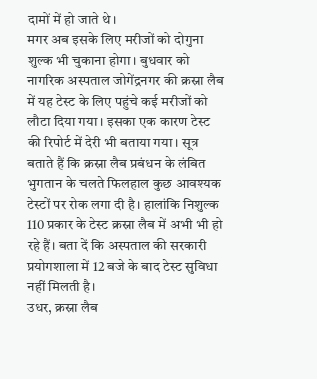दामों में हो जाते थे।
मगर अब इसके लिए मरीजों को दोगुना शुल्क भी चुकाना होगा। बुधवार को नागरिक अस्पताल जोगेंद्रनगर की क्रस्ना लैब में यह टेस्ट के लिए पहुंचे कई मरीजों को लौटा दिया गया। इसका एक कारण टेस्ट की रिपोर्ट में देरी भी बताया गया। सूत्र बताते हैं कि क्रस्ना लैब प्रबंधन के लंबित भुगतान के चलते फिलहाल कुछ आवश्यक टेस्टों पर रोक लगा दी है। हालांकि निशुल्क 110 प्रकार के टेस्ट क्रस्ना लैब में अभी भी हो रहे हैं। बता दें कि अस्पताल की सरकारी प्रयोगशाला में 12 बजे के बाद टेस्ट सुविधा नहीं मिलती है।
उधर, क्रस्ना लैब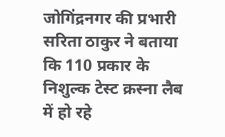जोगिंद्रनगर की प्रभारी सरिता ठाकुर ने बताया कि 110 प्रकार के निशुल्क टेस्ट क्रस्ना लैब में हो रहे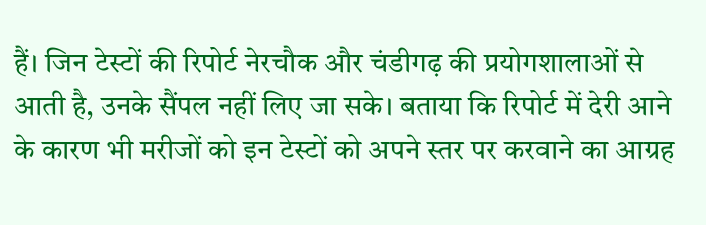हैं। जिन टेस्टों की रिपोर्ट नेरचौक और चंडीगढ़ की प्रयोगशालाओं से आती है, उनके सैंपल नहीं लिए जा सके। बताया कि रिपोर्ट में देरी आने के कारण भी मरीजों को इन टेस्टों को अपने स्तर पर करवाने का आग्रह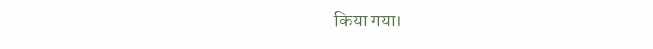किया गया।